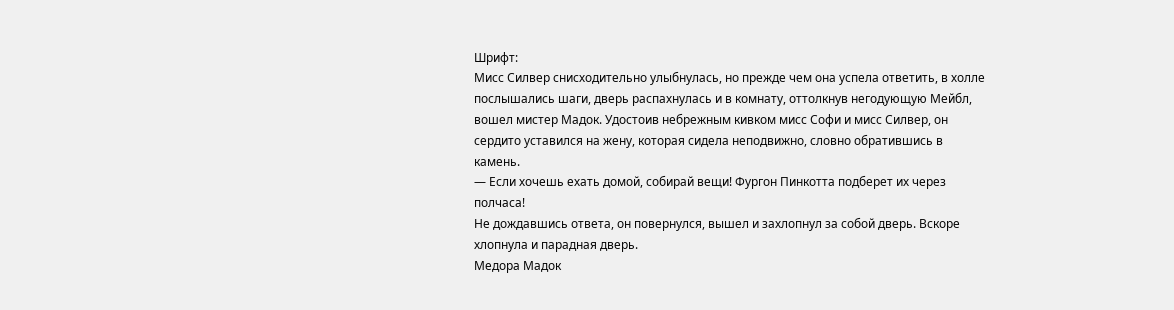Шрифт:
Мисс Силвер снисходительно улыбнулась, но прежде чем она успела ответить, в холле послышались шаги, дверь распахнулась и в комнату, оттолкнув негодующую Мейбл, вошел мистер Мадок. Удостоив небрежным кивком мисс Софи и мисс Силвер, он сердито уставился на жену, которая сидела неподвижно, словно обратившись в камень.
— Если хочешь ехать домой, собирай вещи! Фургон Пинкотта подберет их через полчаса!
Не дождавшись ответа, он повернулся, вышел и захлопнул за собой дверь. Вскоре хлопнула и парадная дверь.
Медора Мадок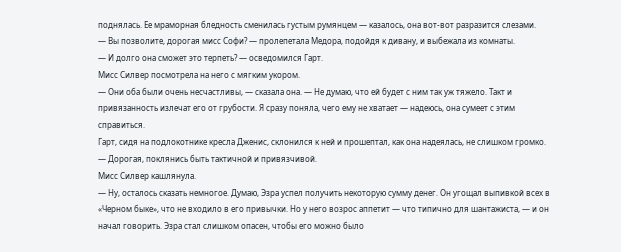поднялась. Ее мраморная бледность сменилась густым румянцем — казалось, она вот-вот разразится слезами.
— Вы позволите, дорогая мисс Софи? — пролепетала Медора, подойдя к дивану, и выбежала из комнаты.
— И долго она сможет это терпеть? — осведомился Гарт.
Мисс Силвер посмотрела на него с мягким укором.
— Они оба были очень несчастливы, — сказала она. — Не думаю, что ей будет с ним так уж тяжело. Такт и привязанность излечат его от грубости. Я сразу поняла, чего ему не хватает — надеюсь, она сумеет с этим справиться.
Гарт, сидя на подлокотнике кресла Дженис, склонился к ней и прошептал, как она надеялась, не слишком громко.
— Дорогая, поклянись быть тактичной и привязчивой.
Мисс Силвер кашлянула.
— Ну, осталось сказать немногое. Думаю, Эзра успел получить некоторую сумму денег. Он угощал выпивкой всех в «Черном быке», что не входило в его привычки. Но у него возрос аппетит — что типично для шантажиста, — и он начал говорить. Эзра стал слишком опасен, чтобы его можно было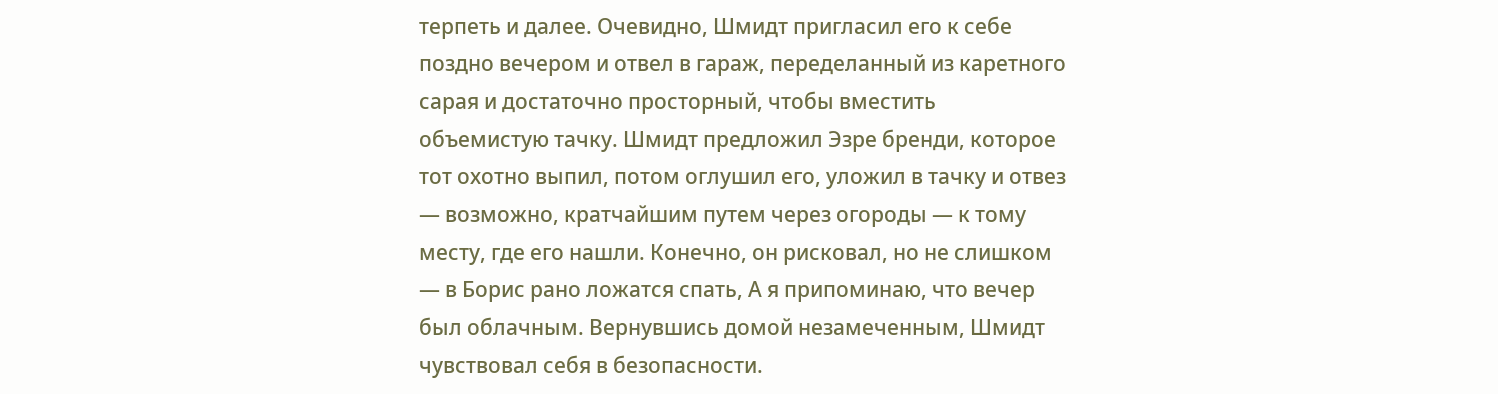терпеть и далее. Очевидно, Шмидт пригласил его к себе поздно вечером и отвел в гараж, переделанный из каретного сарая и достаточно просторный, чтобы вместить объемистую тачку. Шмидт предложил Эзре бренди, которое тот охотно выпил, потом оглушил его, уложил в тачку и отвез — возможно, кратчайшим путем через огороды — к тому месту, где его нашли. Конечно, он рисковал, но не слишком — в Борис рано ложатся спать, А я припоминаю, что вечер был облачным. Вернувшись домой незамеченным, Шмидт чувствовал себя в безопасности.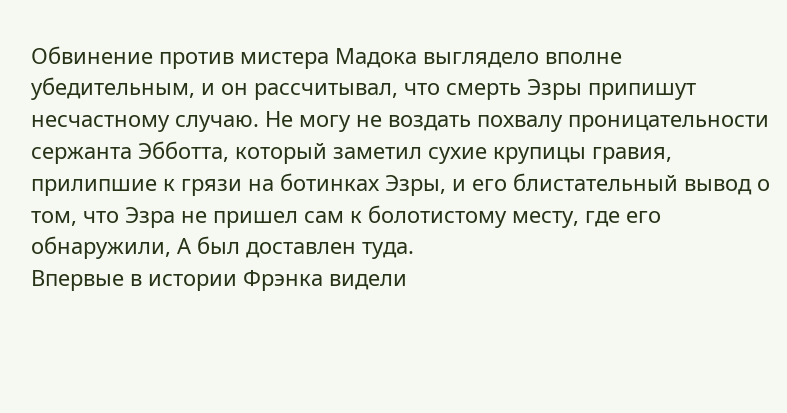Обвинение против мистера Мадока выглядело вполне убедительным, и он рассчитывал, что смерть Эзры припишут несчастному случаю. Не могу не воздать похвалу проницательности сержанта Эбботта, который заметил сухие крупицы гравия, прилипшие к грязи на ботинках Эзры, и его блистательный вывод о том, что Эзра не пришел сам к болотистому месту, где его обнаружили, А был доставлен туда.
Впервые в истории Фрэнка видели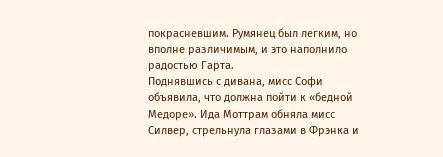покрасневшим. Румянец был легким, но вполне различимым, и это наполнило радостью Гарта.
Поднявшись с дивана, мисс Софи объявила, что должна пойти к «бедной Медоре». Ида Моттрам обняла мисс Силвер, стрельнула глазами в Фрэнка и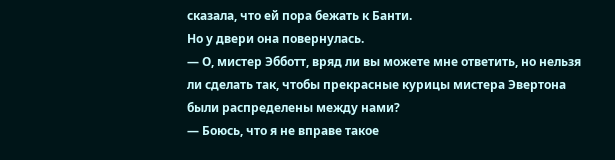сказала, что ей пора бежать к Банти.
Но у двери она повернулась.
— О, мистер Эбботт, вряд ли вы можете мне ответить, но нельзя ли сделать так, чтобы прекрасные курицы мистера Эвертона были распределены между нами?
— Боюсь, что я не вправе такое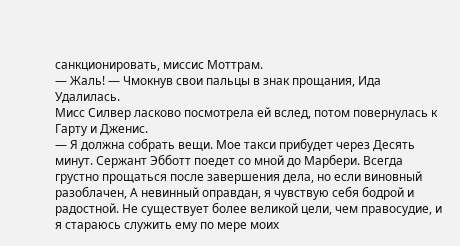санкционировать, миссис Моттрам.
— Жаль! — Чмокнув свои пальцы в знак прощания, Ида Удалилась.
Мисс Силвер ласково посмотрела ей вслед, потом повернулась к Гарту и Дженис.
— Я должна собрать вещи. Мое такси прибудет через Десять минут. Сержант Эбботт поедет со мной до Марбери. Всегда грустно прощаться после завершения дела, но если виновный разоблачен, А невинный оправдан, я чувствую себя бодрой и радостной. Не существует более великой цели, чем правосудие, и я стараюсь служить ему по мере моих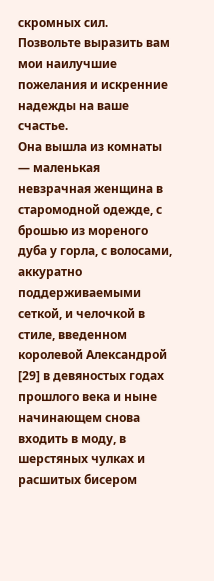скромных сил. Позвольте выразить вам мои наилучшие пожелания и искренние надежды на ваше счастье.
Она вышла из комнаты — маленькая невзрачная женщина в старомодной одежде, с брошью из мореного дуба у горла, с волосами, аккуратно поддерживаемыми сеткой, и челочкой в стиле, введенном королевой Александрой [29] в девяностых годах прошлого века и ныне начинающем снова входить в моду, в шерстяных чулках и расшитых бисером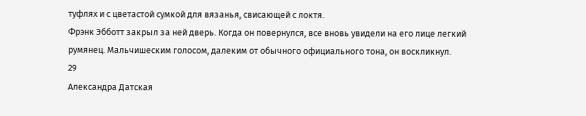туфлях и с цветастой сумкой для вязанья, свисающей с локтя.
Фрэнк Эбботт закрыл за ней дверь. Когда он повернулся, все вновь увидели на его лице легкий румянец. Мальчишеским голосом, далеким от обычного официального тона, он воскликнул.
29
Александра Датская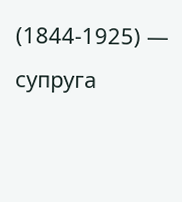(1844-1925) — супруга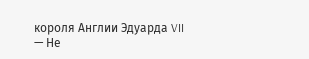короля Англии Эдуарда VII
— Не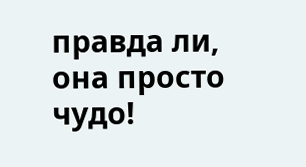правда ли, она просто чудо!